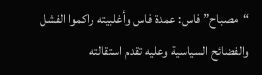“مصباح” فاس: عمدة فاس وأغلبيته راكموا الفشل والفضائح السياسية وعليه تقدم استقالته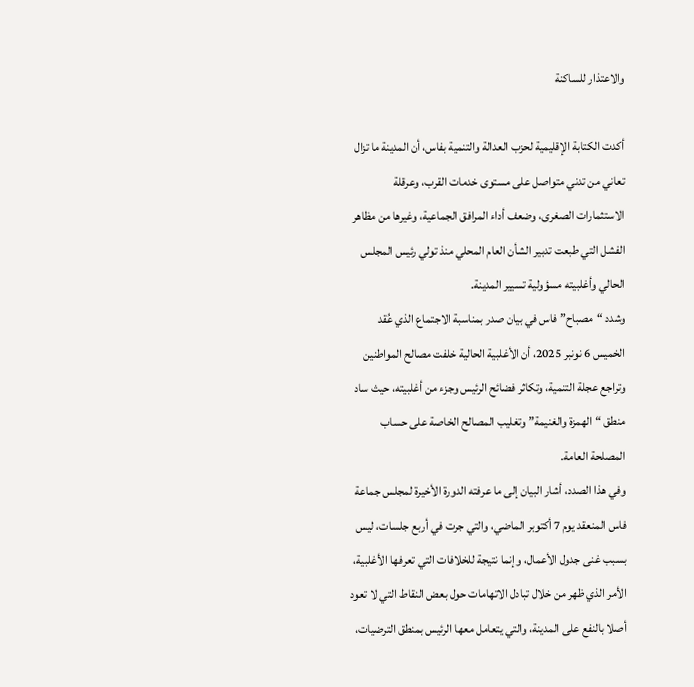والاعتذار للساكنة

أكدت الكتابة الإقليمية لحزب العدالة والتنمية بفاس، أن المدينة ما تزال تعاني من تدني متواصل على مستوى خدمات القرب، وعرقلة الاستثمارات الصغرى، وضعف أداء المرافق الجماعية، وغيرها من مظاهر الفشل التي طبعت تدبير الشأن العام المحلي منذ تولي رئيس المجلس الحالي وأغلبيته مسؤولية تسيير المدينة.
وشدد “مصباح” فاس في بيان صدر بمناسبة الاجتماع الذي عُقد الخميس 6 نونبر 2025، أن الأغلبية الحالية خلفت مصالح المواطنين وتراجع عجلة التنمية، وتكاثر فضائح الرئيس وجزء من أغلبيته، حيث ساد منطق “الهمزة والغنيمة” وتغليب المصالح الخاصة على حساب المصلحة العامة.
وفي هذا الصدد، أشار البيان إلى ما عرفته الدورة الأخيرة لمجلس جماعة فاس المنعقد يوم 7 أكتوبر الماضي، والتي جرت في أربع جلسات، ليس بسبب غنى جدول الأعمال، وإنما نتيجة للخلافات التي تعرفها الأغلبية، الأمر الذي ظهر من خلال تبادل الاتهامات حول بعض النقاط التي لا تعود أصلا بالنفع على المدينة، والتي يتعامل معها الرئيس بمنطق الترضيات،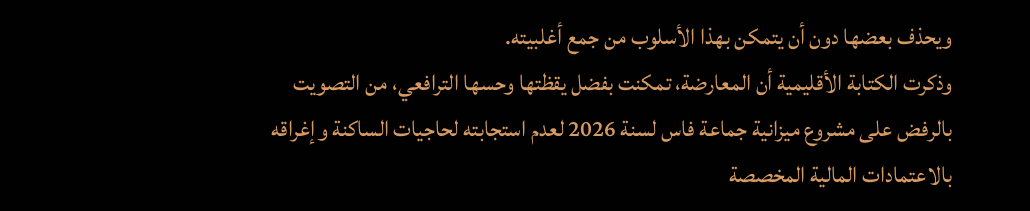ويحذف بعضها دون أن يتمكن بهذا الأسلوب من جمع أغلبيته.
وذكرت الكتابة الأقليمية أن المعارضة، تمكنت بفضل يقظتها وحسها الترافعي، من التصويت بالرفض على مشروع ميزانية جماعة فاس لسنة 2026 لعدم استجابته لحاجيات الساكنة وإغراقه بالاعتمادات المالية المخصصة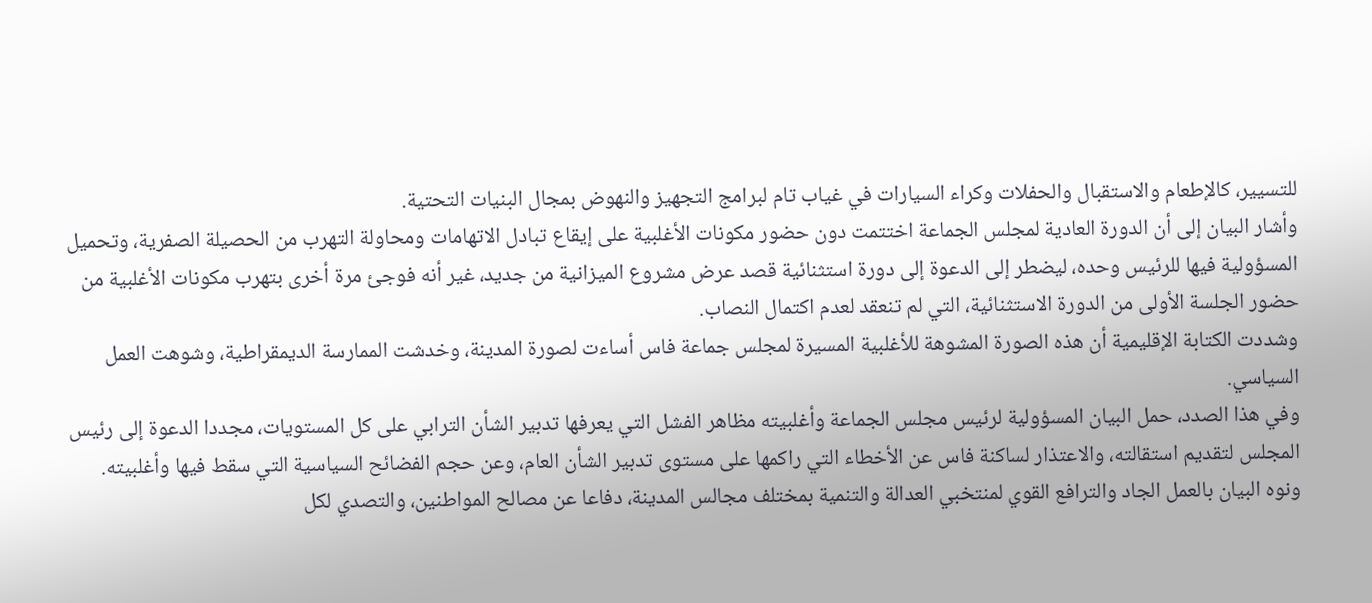للتسيير، كالإطعام والاستقبال والحفلات وكراء السيارات في غياب تام لبرامج التجهيز والنهوض بمجال البنيات التحتية.
وأشار البيان إلى أن الدورة العادية لمجلس الجماعة اختتمت دون حضور مكونات الأغلبية على إيقاع تبادل الاتهامات ومحاولة التهرب من الحصيلة الصفرية، وتحميل المسؤولية فيها للرئيس وحده، ليضطر إلى الدعوة إلى دورة استثنائية قصد عرض مشروع الميزانية من جديد، غير أنه فوجئ مرة أخرى بتهرب مكونات الأغلبية من حضور الجلسة الأولى من الدورة الاستثنائية، التي لم تنعقد لعدم اكتمال النصاب.
وشددت الكتابة الإقليمية أن هذه الصورة المشوهة للأغلبية المسيرة لمجلس جماعة فاس أساءت لصورة المدينة، وخدشت الممارسة الديمقراطية، وشوهت العمل السياسي.
وفي هذا الصدد، حمل البيان المسؤولية لرئيس مجلس الجماعة وأغلبيته مظاهر الفشل التي يعرفها تدبير الشأن الترابي على كل المستويات، مجددا الدعوة إلى رئيس المجلس لتقديم استقالته، والاعتذار لساكنة فاس عن الأخطاء التي راكمها على مستوى تدبير الشأن العام، وعن حجم الفضائح السياسية التي سقط فيها وأغلبيته.
ونوه البيان بالعمل الجاد والترافع القوي لمنتخبي العدالة والتنمية بمختلف مجالس المدينة، دفاعا عن مصالح المواطنين، والتصدي لكل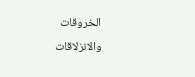الخروقات والانزلاقات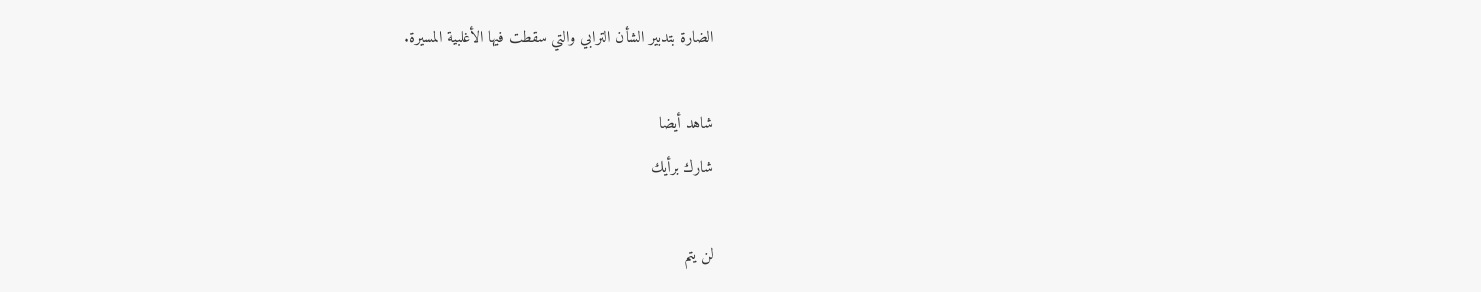الضارة بتدبير الشأن الترابي والتي سقطت فيها الأغلبية المسيرة.

شاهد أيضا
شارك برأيك

لن يتم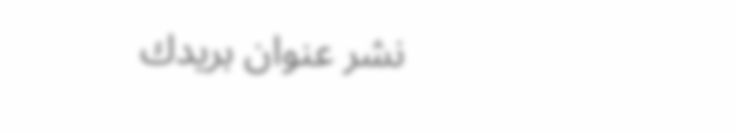نشر عنوان بريدك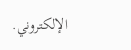الإلكتروني.